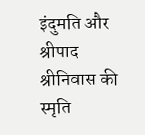इंदुमति और श्रीपाद श्रीनिवास की स्मृति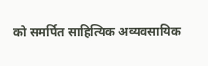को समर्पित साहित्यिक अव्यवसायिक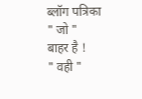ब्लॉग पत्रिका
" जो "
बाहर है !
" वही "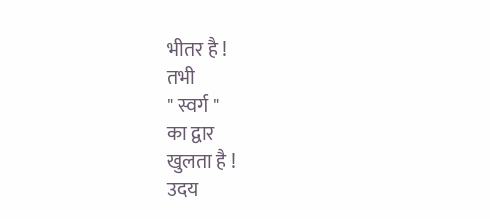भीतर है !
तभी
" स्वर्ग "
का द्वार
खुलता है !
उदय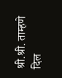श्री.श्री. ताम्हणे
दिल